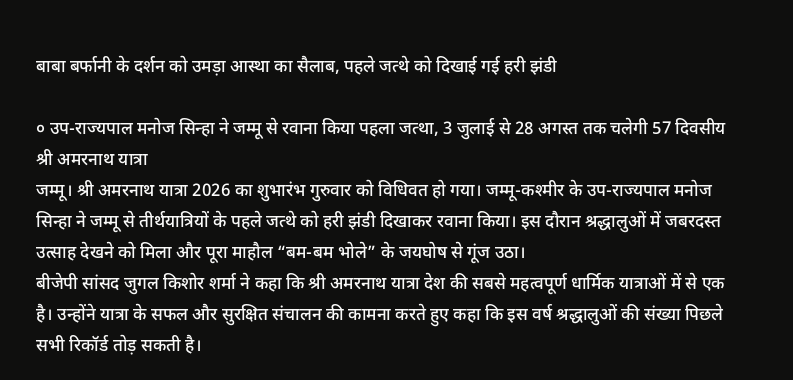बाबा बर्फानी के दर्शन को उमड़ा आस्था का सैलाब, पहले जत्थे को दिखाई गई हरी झंडी

० उप-राज्यपाल मनोज सिन्हा ने जम्मू से रवाना किया पहला जत्था, 3 जुलाई से 28 अगस्त तक चलेगी 57 दिवसीय श्री अमरनाथ यात्रा
जम्मू। श्री अमरनाथ यात्रा 2026 का शुभारंभ गुरुवार को विधिवत हो गया। जम्मू-कश्मीर के उप-राज्यपाल मनोज सिन्हा ने जम्मू से तीर्थयात्रियों के पहले जत्थे को हरी झंडी दिखाकर रवाना किया। इस दौरान श्रद्धालुओं में जबरदस्त उत्साह देखने को मिला और पूरा माहौल “बम-बम भोले” के जयघोष से गूंज उठा।
बीजेपी सांसद जुगल किशोर शर्मा ने कहा कि श्री अमरनाथ यात्रा देश की सबसे महत्वपूर्ण धार्मिक यात्राओं में से एक है। उन्होंने यात्रा के सफल और सुरक्षित संचालन की कामना करते हुए कहा कि इस वर्ष श्रद्धालुओं की संख्या पिछले सभी रिकॉर्ड तोड़ सकती है।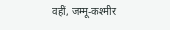वहीं, जम्मू-कश्मीर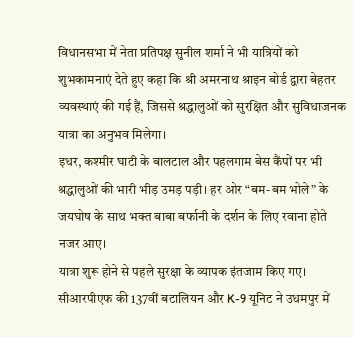विधानसभा में नेता प्रतिपक्ष सुनील शर्मा ने भी यात्रियों को शुभकामनाएं देते हुए कहा कि श्री अमरनाथ श्राइन बोर्ड द्वारा बेहतर व्यवस्थाएं की गई हैं, जिससे श्रद्धालुओं को सुरक्षित और सुविधाजनक यात्रा का अनुभव मिलेगा।
इधर, कश्मीर घाटी के बालटाल और पहलगाम बेस कैंपों पर भी श्रद्धालुओं की भारी भीड़ उमड़ पड़ी। हर ओर “बम-बम भोले” के जयघोष के साथ भक्त बाबा बर्फानी के दर्शन के लिए रवाना होते नजर आए।
यात्रा शुरू होने से पहले सुरक्षा के व्यापक इंतजाम किए गए। सीआरपीएफ की 137वीं बटालियन और K-9 यूनिट ने उधमपुर में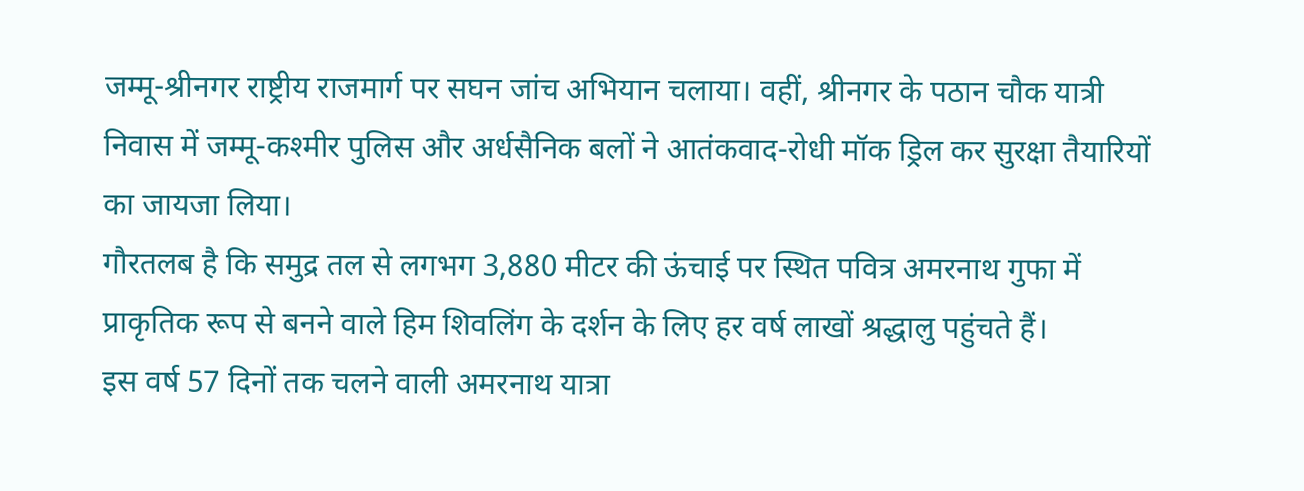जम्मू-श्रीनगर राष्ट्रीय राजमार्ग पर सघन जांच अभियान चलाया। वहीं, श्रीनगर के पठान चौक यात्री निवास में जम्मू-कश्मीर पुलिस और अर्धसैनिक बलों ने आतंकवाद-रोधी मॉक ड्रिल कर सुरक्षा तैयारियों का जायजा लिया।
गौरतलब है कि समुद्र तल से लगभग 3,880 मीटर की ऊंचाई पर स्थित पवित्र अमरनाथ गुफा में प्राकृतिक रूप से बनने वाले हिम शिवलिंग के दर्शन के लिए हर वर्ष लाखों श्रद्धालु पहुंचते हैं।
इस वर्ष 57 दिनों तक चलने वाली अमरनाथ यात्रा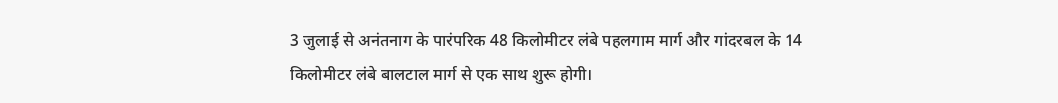3 जुलाई से अनंतनाग के पारंपरिक 48 किलोमीटर लंबे पहलगाम मार्ग और गांदरबल के 14 किलोमीटर लंबे बालटाल मार्ग से एक साथ शुरू होगी।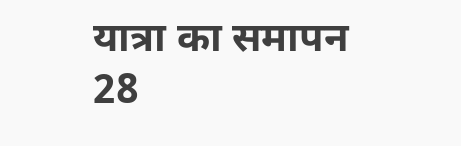यात्रा का समापन 28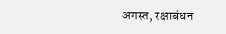अगस्त, रक्षाबंधन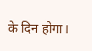के दिन होगा।